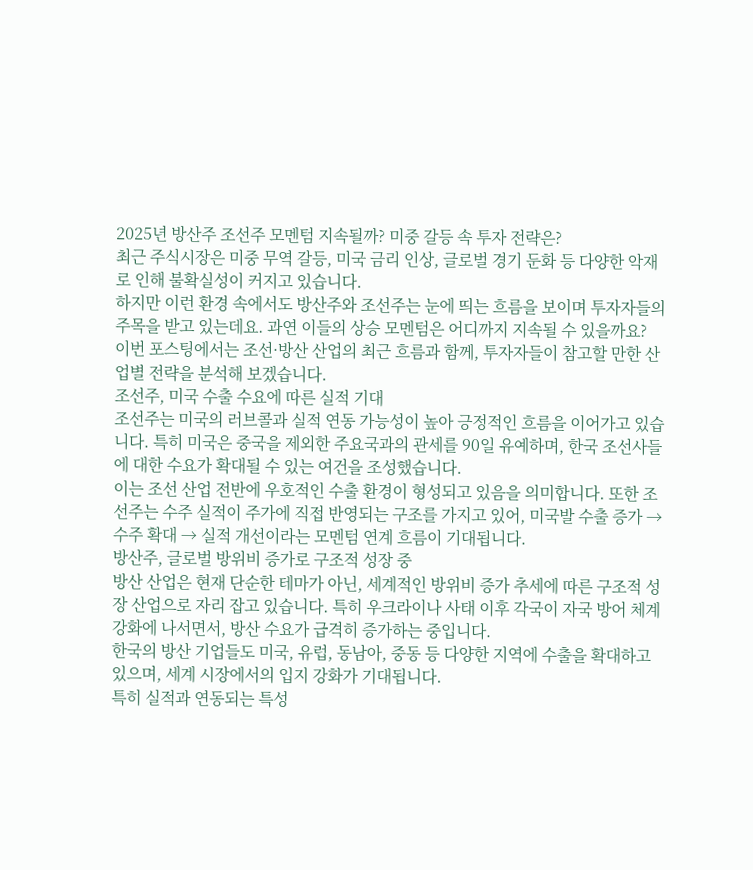2025년 방산주 조선주 모멘텀 지속될까? 미중 갈등 속 투자 전략은?
최근 주식시장은 미중 무역 갈등, 미국 금리 인상, 글로벌 경기 둔화 등 다양한 악재로 인해 불확실성이 커지고 있습니다.
하지만 이런 환경 속에서도 방산주와 조선주는 눈에 띄는 흐름을 보이며 투자자들의 주목을 받고 있는데요. 과연 이들의 상승 모멘텀은 어디까지 지속될 수 있을까요?
이번 포스팅에서는 조선·방산 산업의 최근 흐름과 함께, 투자자들이 참고할 만한 산업별 전략을 분석해 보겠습니다.
조선주, 미국 수출 수요에 따른 실적 기대
조선주는 미국의 러브콜과 실적 연동 가능성이 높아 긍정적인 흐름을 이어가고 있습니다. 특히 미국은 중국을 제외한 주요국과의 관세를 90일 유예하며, 한국 조선사들에 대한 수요가 확대될 수 있는 여건을 조성했습니다.
이는 조선 산업 전반에 우호적인 수출 환경이 형성되고 있음을 의미합니다. 또한 조선주는 수주 실적이 주가에 직접 반영되는 구조를 가지고 있어, 미국발 수출 증가 → 수주 확대 → 실적 개선이라는 모멘텀 연계 흐름이 기대됩니다.
방산주, 글로벌 방위비 증가로 구조적 성장 중
방산 산업은 현재 단순한 테마가 아닌, 세계적인 방위비 증가 추세에 따른 구조적 성장 산업으로 자리 잡고 있습니다. 특히 우크라이나 사태 이후 각국이 자국 방어 체계 강화에 나서면서, 방산 수요가 급격히 증가하는 중입니다.
한국의 방산 기업들도 미국, 유럽, 동남아, 중동 등 다양한 지역에 수출을 확대하고 있으며, 세계 시장에서의 입지 강화가 기대됩니다.
특히 실적과 연동되는 특성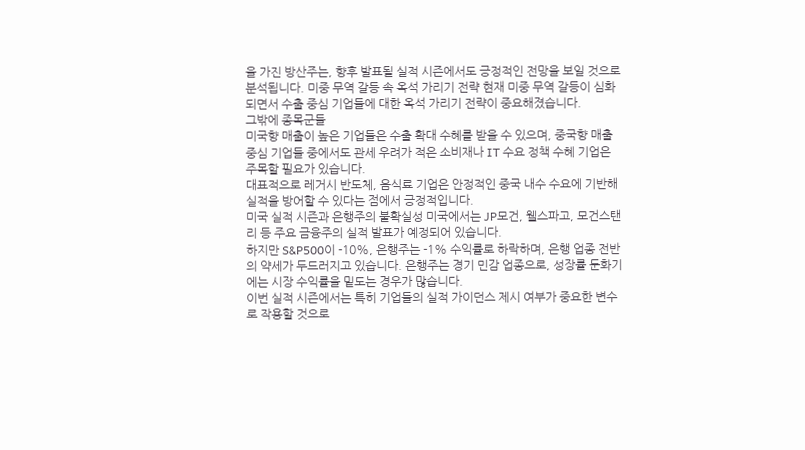을 가진 방산주는, 향후 발표될 실적 시즌에서도 긍정적인 전망을 보일 것으로 분석됩니다. 미중 무역 갈등 속 옥석 가리기 전략 현재 미중 무역 갈등이 심화되면서 수출 중심 기업들에 대한 옥석 가리기 전략이 중요해졌습니다.
그밖에 종목군들
미국향 매출이 높은 기업들은 수출 확대 수혜를 받을 수 있으며, 중국향 매출 중심 기업들 중에서도 관세 우려가 적은 소비재나 IT 수요 정책 수혜 기업은 주목할 필요가 있습니다.
대표적으로 레거시 반도체, 음식료 기업은 안정적인 중국 내수 수요에 기반해 실적을 방어할 수 있다는 점에서 긍정적입니다.
미국 실적 시즌과 은행주의 불확실성 미국에서는 JP모건, 웰스파고, 모건스탠리 등 주요 금융주의 실적 발표가 예정되어 있습니다.
하지만 S&P500이 -10%, 은행주는 -1% 수익률로 하락하며, 은행 업종 전반의 약세가 두드러지고 있습니다. 은행주는 경기 민감 업종으로, 성장률 둔화기에는 시장 수익률을 밑도는 경우가 많습니다.
이번 실적 시즌에서는 특히 기업들의 실적 가이던스 제시 여부가 중요한 변수로 작용할 것으로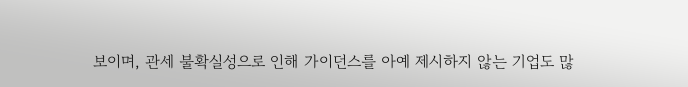보이며, 관세 불확실성으로 인해 가이던스를 아예 제시하지 않는 기업도 많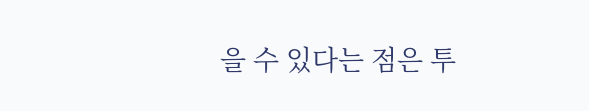을 수 있다는 점은 투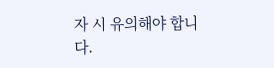자 시 유의해야 합니다.